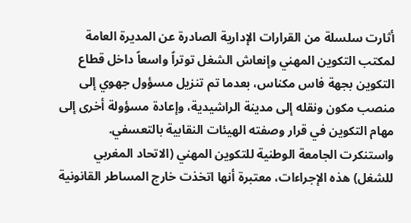أثارت سلسلة من القرارات الإدارية الصادرة عن المديرة العامة لمكتب التكوين المهني وإنعاش الشغل توتراً واسعاً داخل قطاع التكوين بجهة فاس مكناس، بعدما تم تنزيل مسؤول جهوي إلى منصب مكون ونقله إلى مدينة الراشيدية، وإعادة مسؤولة أخرى إلى مهام التكوين في قرار وصفته الهيئات النقابية بالتعسفي.
واستنكرت الجامعة الوطنية للتكوين المهني (الاتحاد المغربي للشغل) هذه الإجراءات، معتبرة أنها اتخذت خارج المساطر القانونية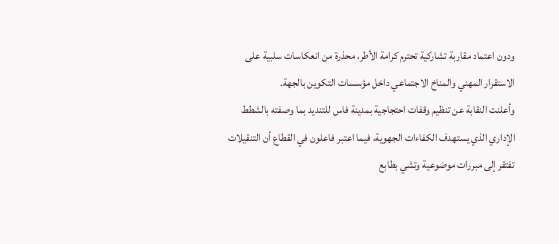ودون اعتماد مقاربة تشاركية تحترم كرامة الأطر، محذرة من انعكاسات سلبية على الاستقرار المهني والمناخ الاجتماعي داخل مؤسسات التكوين بالجهة.
وأعلنت النقابة عن تنظيم وقفات احتجاجية بمدينة فاس للتنديد بما وصفته بالشطط الإداري الذي يستهدف الكفاءات الجهوية، فيما اعتبر فاعلون في القطاع أن التنقيلات تفتقر إلى مبررات موضوعية وتشي بطابع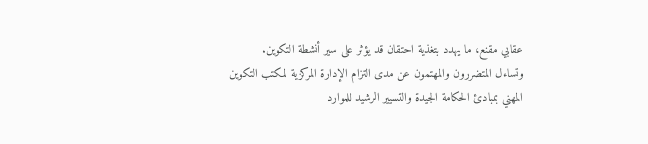عقابي مقنع، ما يهدد بتغذية احتقان قد يؤثر على سير أنشطة التكوين.
وتساءل المتضررون والمهتمون عن مدى التزام الإدارة المركزية لمكتب التكوين المهني بمبادئ الحكامة الجيدة والتسيير الرشيد للموارد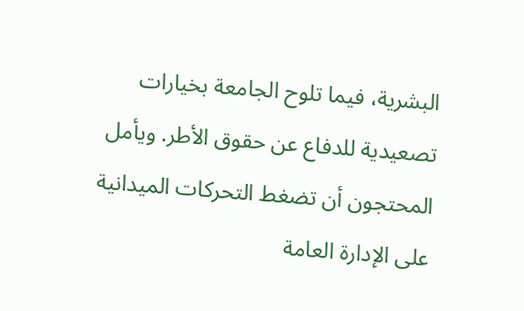البشرية، فيما تلوح الجامعة بخيارات تصعيدية للدفاع عن حقوق الأطر. ويأمل المحتجون أن تضغط التحركات الميدانية على الإدارة العامة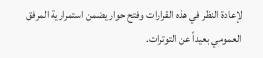لإعادة النظر في هذه القرارات وفتح حوار يضمن استمرارية المرفق العمومي بعيداً عن التوترات.